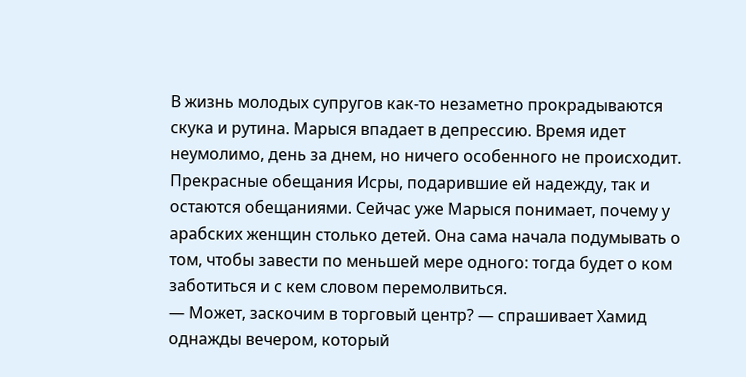В жизнь молодых супругов как-то незаметно прокрадываются скука и рутина. Марыся впадает в депрессию. Время идет неумолимо, день за днем, но ничего особенного не происходит. Прекрасные обещания Исры, подарившие ей надежду, так и остаются обещаниями. Сейчас уже Марыся понимает, почему у арабских женщин столько детей. Она сама начала подумывать о том, чтобы завести по меньшей мере одного: тогда будет о ком заботиться и с кем словом перемолвиться.
— Может, заскочим в торговый центр? — спрашивает Хамид однажды вечером, который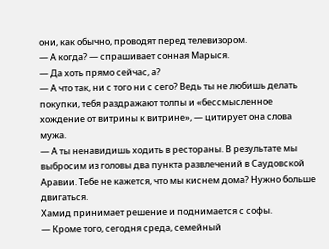они, как обычно, проводят перед телевизором.
— А когда? — спрашивает сонная Марыся.
— Да хоть прямо сейчас, а?
— А что так, ни с того ни с сего? Ведь ты не любишь делать покупки, тебя раздражают толпы и «бессмысленное хождение от витрины к витрине», — цитирует она слова мужа.
— А ты ненавидишь ходить в рестораны. В результате мы выбросим из головы два пункта развлечений в Саудовской Аравии. Тебе не кажется, что мы киснем дома? Нужно больше двигаться.
Хамид принимает решение и поднимается с софы.
— Кроме того, сегодня среда, семейный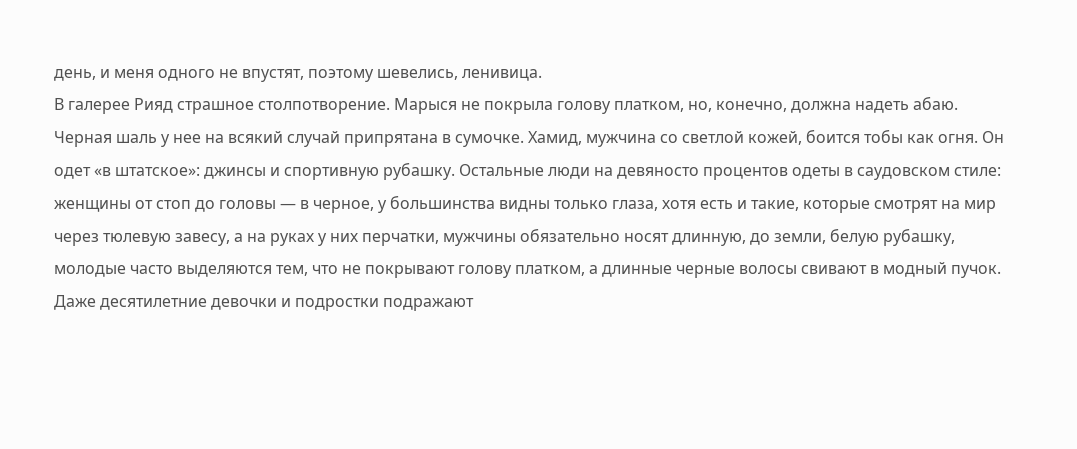день, и меня одного не впустят, поэтому шевелись, ленивица.
В галерее Рияд страшное столпотворение. Марыся не покрыла голову платком, но, конечно, должна надеть абаю. Черная шаль у нее на всякий случай припрятана в сумочке. Хамид, мужчина со светлой кожей, боится тобы как огня. Он одет «в штатское»: джинсы и спортивную рубашку. Остальные люди на девяносто процентов одеты в саудовском стиле: женщины от стоп до головы — в черное, у большинства видны только глаза, хотя есть и такие, которые смотрят на мир через тюлевую завесу, а на руках у них перчатки, мужчины обязательно носят длинную, до земли, белую рубашку, молодые часто выделяются тем, что не покрывают голову платком, а длинные черные волосы свивают в модный пучок. Даже десятилетние девочки и подростки подражают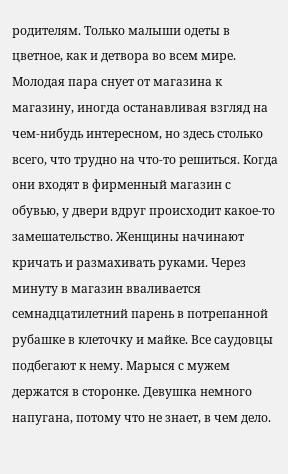родителям. Только малыши одеты в цветное, как и детвора во всем мире.
Молодая пара снует от магазина к магазину, иногда останавливая взгляд на чем-нибудь интересном, но здесь столько всего, что трудно на что-то решиться. Когда они входят в фирменный магазин с обувью, у двери вдруг происходит какое-то замешательство. Женщины начинают кричать и размахивать руками. Через минуту в магазин вваливается семнадцатилетний парень в потрепанной рубашке в клеточку и майке. Все саудовцы подбегают к нему. Марыся с мужем держатся в сторонке. Девушка немного напугана, потому что не знает, в чем дело.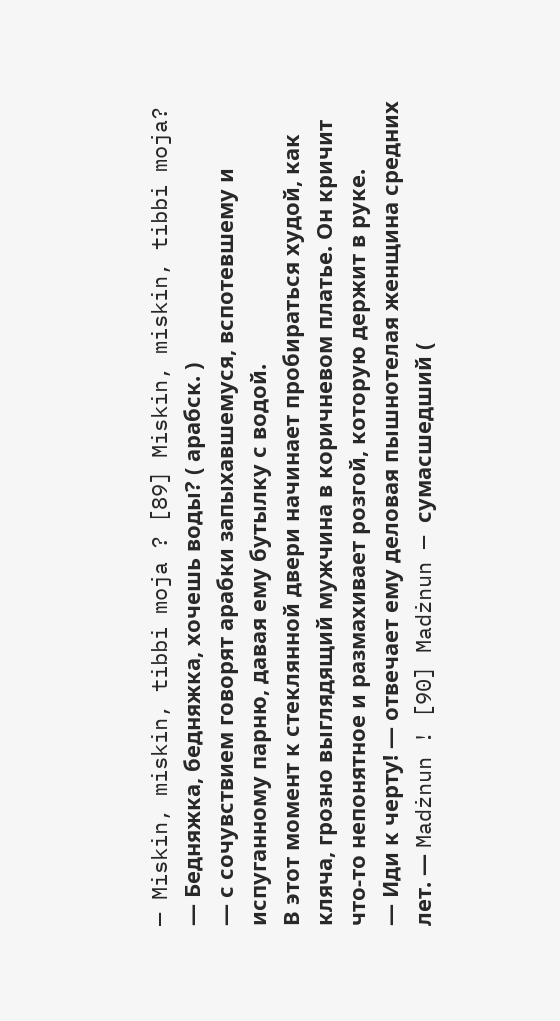— Miskin, miskin, tibbi moja ? [89] Miskin, miskin, tibbi moja? — Бедняжка, бедняжка, хочешь воды? ( арабск. )
— с сочувствием говорят арабки запыхавшемуся, вспотевшему и испуганному парню, давая ему бутылку с водой.
В этот момент к стеклянной двери начинает пробираться худой, как кляча, грозно выглядящий мужчина в коричневом платье. Он кричит что-то непонятное и размахивает розгой, которую держит в руке.
— Иди к черту! — отвечает ему деловая пышнотелая женщина средних лет. — Madżnun ! [90] Madżnun — сумасшедший (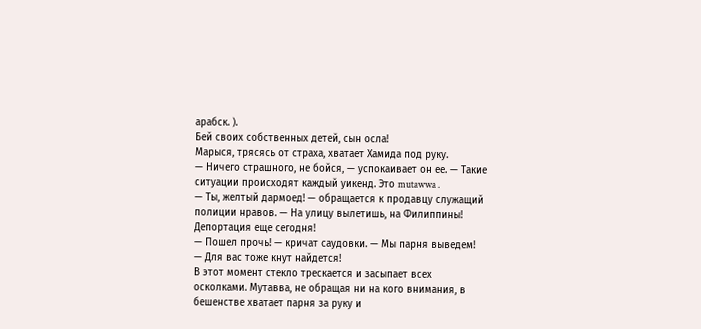арабск. ).
Бей своих собственных детей, сын осла!
Марыся, трясясь от страха, хватает Хамида под руку.
— Ничего страшного, не бойся, — успокаивает он ее. — Такие ситуации происходят каждый уикенд. Это mutawwa .
— Ты, желтый дармоед! — обращается к продавцу служащий полиции нравов. — На улицу вылетишь, на Филиппины! Депортация еще сегодня!
— Пошел прочь! — кричат саудовки. — Мы парня выведем!
— Для вас тоже кнут найдется!
В этот момент стекло трескается и засыпает всех осколками. Мутавва, не обращая ни на кого внимания, в бешенстве хватает парня за руку и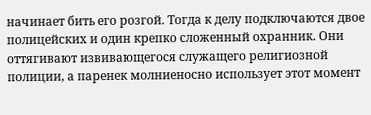начинает бить его розгой. Тогда к делу подключаются двое полицейских и один крепко сложенный охранник. Они оттягивают извивающегося служащего религиозной полиции, а паренек молниеносно использует этот момент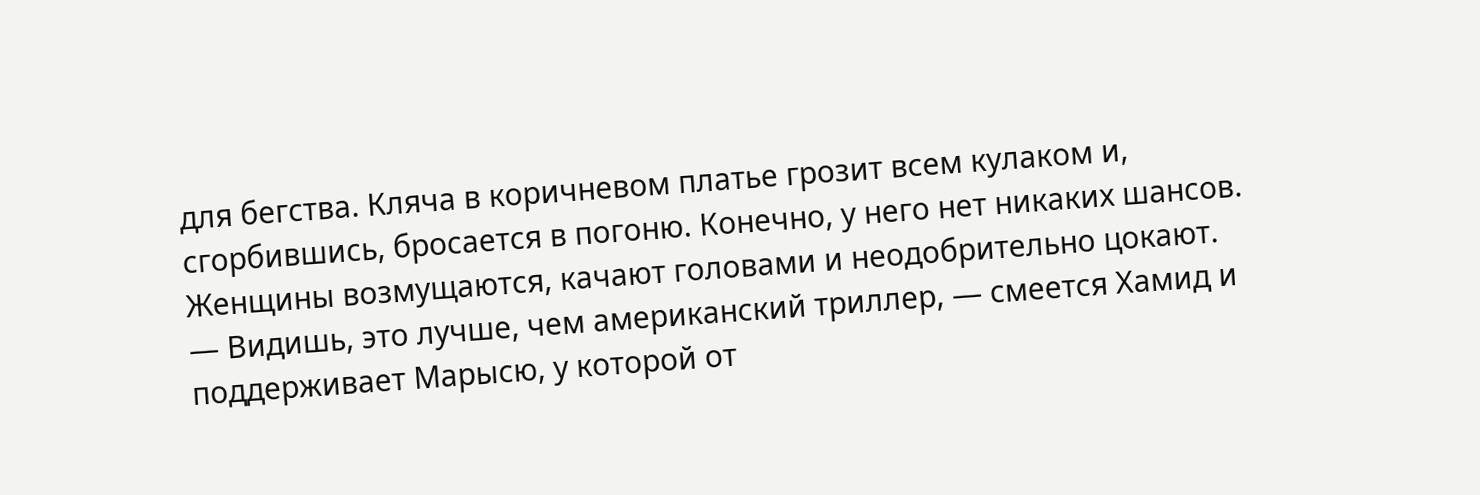для бегства. Кляча в коричневом платье грозит всем кулаком и, сгорбившись, бросается в погоню. Конечно, у него нет никаких шансов. Женщины возмущаются, качают головами и неодобрительно цокают.
— Видишь, это лучше, чем американский триллер, — смеется Хамид и поддерживает Марысю, у которой от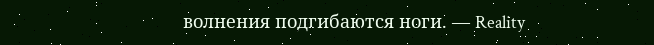волнения подгибаются ноги. — Reality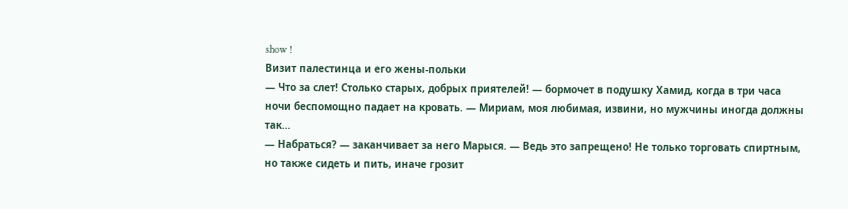show !
Визит палестинца и его жены-польки
— Что за слет! Столько старых, добрых приятелей! — бормочет в подушку Хамид, когда в три часа ночи беспомощно падает на кровать. — Мириам, моя любимая, извини, но мужчины иногда должны так…
— Набраться? — заканчивает за него Марыся. — Ведь это запрещено! Не только торговать спиртным, но также сидеть и пить, иначе грозит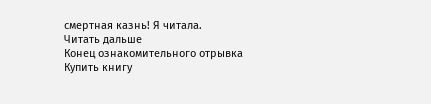смертная казнь! Я читала.
Читать дальше
Конец ознакомительного отрывка
Купить книгу